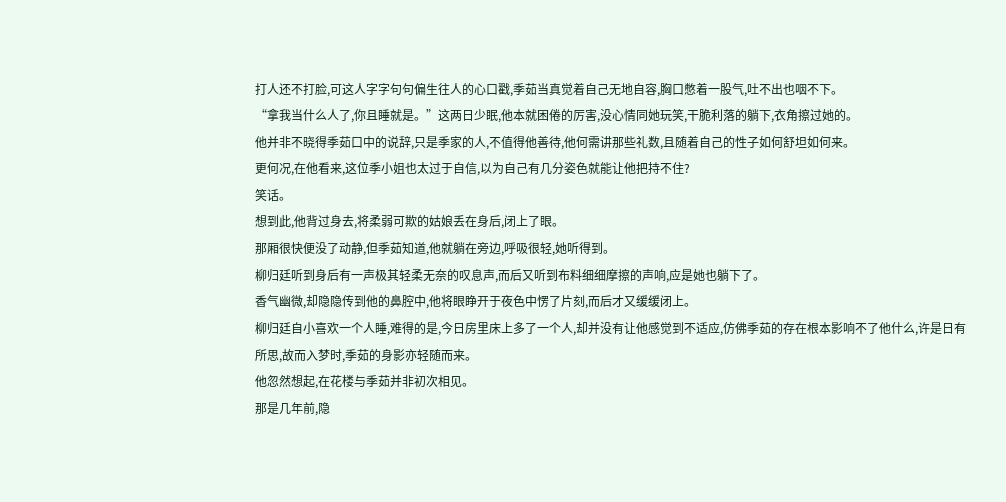打人还不打脸,可这人字字句句偏生往人的心口戳,季茹当真觉着自己无地自容,胸口憋着一股气,吐不出也咽不下。
“拿我当什么人了,你且睡就是。”这两日少眠,他本就困倦的厉害,没心情同她玩笑,干脆利落的躺下,衣角擦过她的。
他并非不晓得季茹口中的说辞,只是季家的人,不值得他善待,他何需讲那些礼数,且随着自己的性子如何舒坦如何来。
更何况,在他看来,这位季小姐也太过于自信,以为自己有几分姿色就能让他把持不住?
笑话。
想到此,他背过身去,将柔弱可欺的姑娘丢在身后,闭上了眼。
那厢很快便没了动静,但季茹知道,他就躺在旁边,呼吸很轻,她听得到。
柳归廷听到身后有一声极其轻柔无奈的叹息声,而后又听到布料细细摩擦的声响,应是她也躺下了。
香气幽微,却隐隐传到他的鼻腔中,他将眼睁开于夜色中愣了片刻,而后才又缓缓闭上。
柳归廷自小喜欢一个人睡,难得的是,今日房里床上多了一个人,却并没有让他感觉到不适应,仿佛季茹的存在根本影响不了他什么,许是日有所思,故而入梦时,季茹的身影亦轻随而来。
他忽然想起,在花楼与季茹并非初次相见。
那是几年前,隐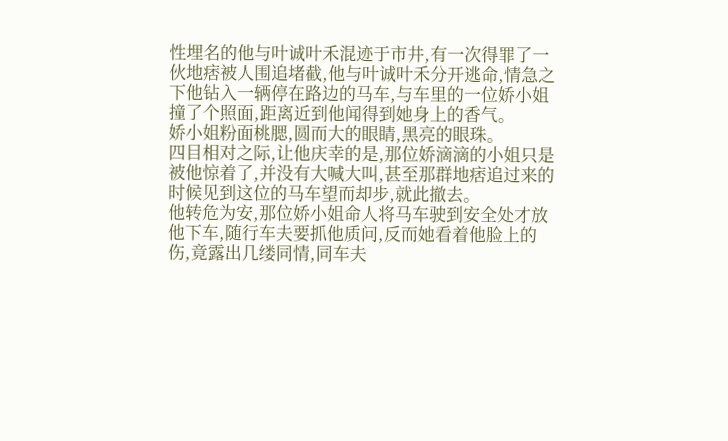性埋名的他与叶诚叶禾混迹于市井,有一次得罪了一伙地痞被人围追堵截,他与叶诚叶禾分开逃命,情急之下他钻入一辆停在路边的马车,与车里的一位娇小姐撞了个照面,距离近到他闻得到她身上的香气。
娇小姐粉面桃腮,圆而大的眼睛,黑亮的眼珠。
四目相对之际,让他庆幸的是,那位娇滴滴的小姐只是被他惊着了,并没有大喊大叫,甚至那群地痞追过来的时候见到这位的马车望而却步,就此撤去。
他转危为安,那位娇小姐命人将马车驶到安全处才放他下车,随行车夫要抓他质问,反而她看着他脸上的伤,竟露出几缕同情,同车夫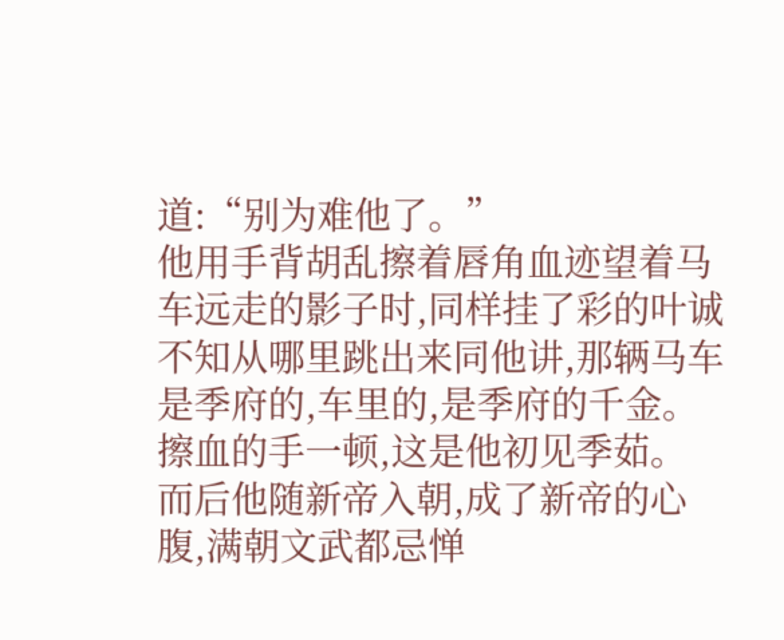道:“别为难他了。”
他用手背胡乱擦着唇角血迹望着马车远走的影子时,同样挂了彩的叶诚不知从哪里跳出来同他讲,那辆马车是季府的,车里的,是季府的千金。
擦血的手一顿,这是他初见季茹。
而后他随新帝入朝,成了新帝的心腹,满朝文武都忌惮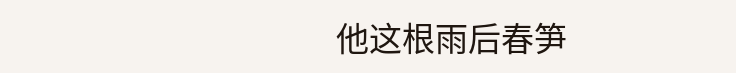他这根雨后春笋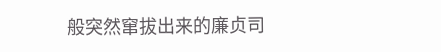般突然窜拔出来的廉贞司